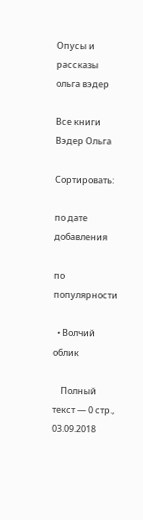Опусы и рассказы ольга вэдер

Все книги Вэдер Ольга

Сортировать:

по дате добавления

по популярности

  • Волчий облик

    Полный текст — 0 стр., 03.09.2018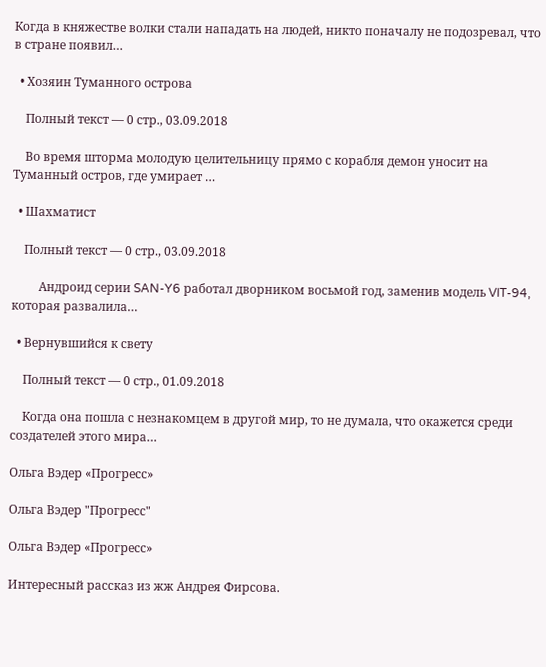Когда в княжестве волки стали нападать на людей, никто поначалу не подозревал, что в стране появил…

  • Хозяин Туманного острова

    Полный текст — 0 стр., 03.09.2018

    Во время шторма молодую целительницу прямо с корабля демон уносит на Туманный остров, где умирает …

  • Шахматист

    Полный текст — 0 стр., 03.09.2018

         Андроид серии SAN-Y6 работал дворником восьмой год, заменив модель VIT-94, которая развалила…

  • Вернувшийся к свету

    Полный текст — 0 стр., 01.09.2018

    Когда она пошла с незнакомцем в другой мир, то не думала, что окажется среди создателей этого мира…

Ольга Вэдер «Прогресс»

Ольга Вэдер "Прогресс"

Ольга Вэдер «Прогресс»

Интересный рассказ из жж Андрея Фирсова.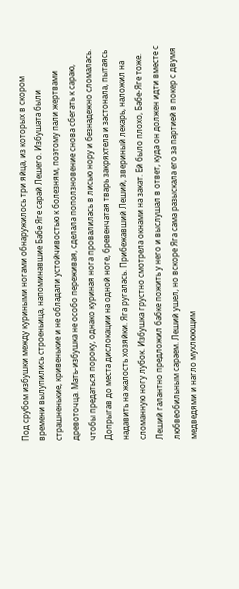Под срубом избушки между куриными ногами обнаружилось три яйца, из которых в скором времени вылупились строеньица, напоминавшие Бабе Яге сарай Лешего. Избушата были страшненькие, кривенькие и не обладали устойчивостью к болезням, поэтому пали жертвами древоточца. Мать-избушка не особо переживая, сделала поползновение снова сбегать к сараю, чтобы предаться пороку, однако куриная нога провалилась в лисью нору и безнадежно сломалась. Допрыгав до места дислокации на одной ноге, бревенчатая тварь закряхтела и застонала, пытаясь надавить на жалость хозяйки. Яга ругалась. Прибежавший Леший, звериный лекарь, наложил на сломанную ногу лубок. Избушка грустно смотрела окнами на закат. Ей было плохо, Бабе-Яге тоже. Леший галантно предложил бабке пожить у него и выслушал в ответ, куда он должен идти вместе с любвеобильным сараем. Леший ушел, но вскоре Яга сама разыскала его за партией в покер с двумя медведями и нагло мухлюющим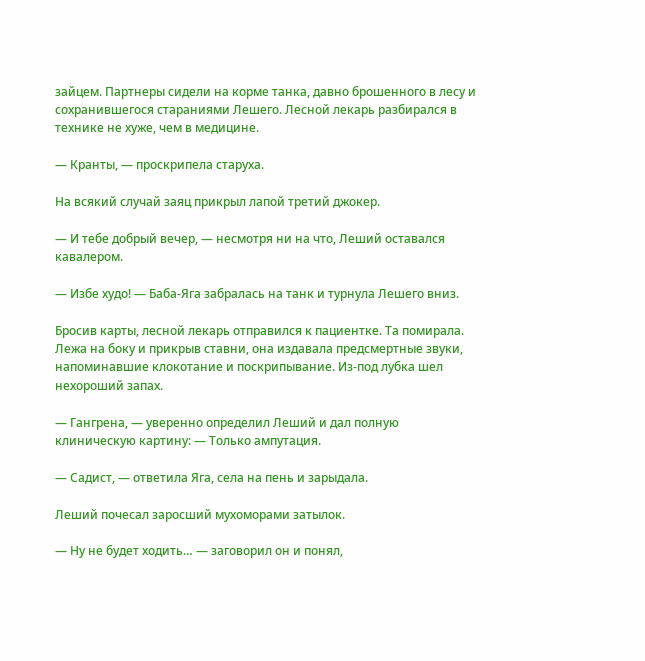зайцем. Партнеры сидели на корме танка, давно брошенного в лесу и сохранившегося стараниями Лешего. Лесной лекарь разбирался в технике не хуже, чем в медицине.

— Кранты, — проскрипела старуха.

На всякий случай заяц прикрыл лапой третий джокер.

— И тебе добрый вечер, — несмотря ни на что, Леший оставался кавалером.

— Избе худо! — Баба-Яга забралась на танк и турнула Лешего вниз.

Бросив карты, лесной лекарь отправился к пациентке. Та помирала. Лежа на боку и прикрыв ставни, она издавала предсмертные звуки, напоминавшие клокотание и поскрипывание. Из-под лубка шел нехороший запах.

— Гангрена, — уверенно определил Леший и дал полную клиническую картину: — Только ампутация.

— Садист, — ответила Яга, села на пень и зарыдала.

Леший почесал заросший мухоморами затылок.

— Ну не будет ходить… — заговорил он и понял,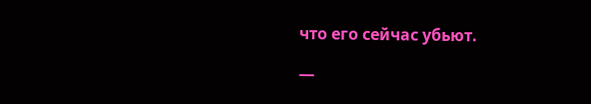что его сейчас убьют.

—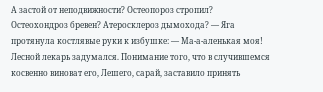А застой от неподвижности? Остеопороз стропил? Остеохондроз бревен? Атеросклероз дымохода? — Яга протянула костлявые руки к избушке: — Ма-а-аленькая моя!
Лесной лекарь задумался. Понимание того, что в случившемся косвенно виноват его, Лешего, сарай, заставило принять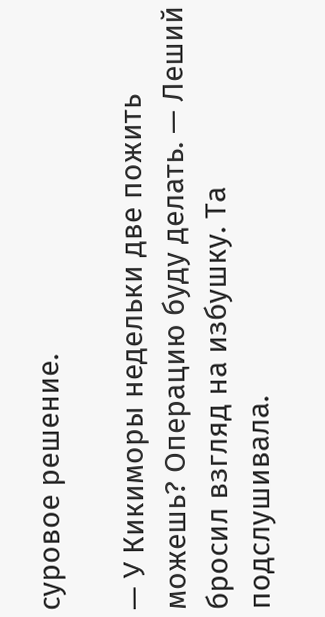суровое решение.

— У Кикиморы недельки две пожить можешь? Операцию буду делать. — Леший бросил взгляд на избушку. Та подслушивала.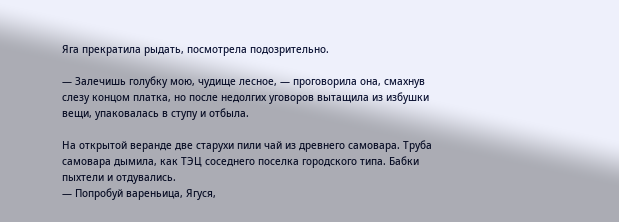Яга прекратила рыдать, посмотрела подозрительно.

— Залечишь голубку мою, чудище лесное, — проговорила она, смахнув слезу концом платка, но после недолгих уговоров вытащила из избушки вещи, упаковалась в ступу и отбыла.

На открытой веранде две старухи пили чай из древнего самовара. Труба самовара дымила, как ТЭЦ соседнего поселка городского типа. Бабки пыхтели и отдувались.
— Попробуй вареньица, Ягуся,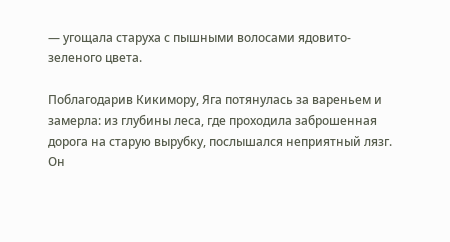— угощала старуха с пышными волосами ядовито-зеленого цвета.

Поблагодарив Кикимору, Яга потянулась за вареньем и замерла: из глубины леса, где проходила заброшенная дорога на старую вырубку, послышался неприятный лязг. Он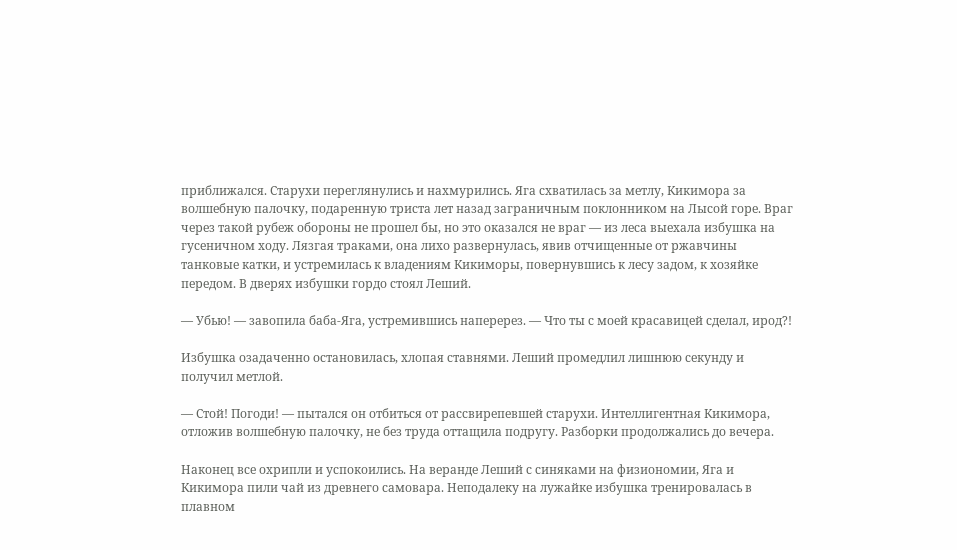приближался. Старухи переглянулись и нахмурились. Яга схватилась за метлу, Кикимора за волшебную палочку, подаренную триста лет назад заграничным поклонником на Лысой горе. Враг через такой рубеж обороны не прошел бы, но это оказался не враг — из леса выехала избушка на гусеничном ходу. Лязгая траками, она лихо развернулась, явив отчищенные от ржавчины танковые катки, и устремилась к владениям Кикиморы, повернувшись к лесу задом, к хозяйке передом. В дверях избушки гордо стоял Леший.

— Убью! — завопила баба-Яга, устремившись наперерез. — Что ты с моей красавицей сделал, ирод?!

Избушка озадаченно остановилась, хлопая ставнями. Леший промедлил лишнюю секунду и получил метлой.

— Стой! Погоди! — пытался он отбиться от рассвирепевшей старухи. Интеллигентная Кикимора, отложив волшебную палочку, не без труда оттащила подругу. Разборки продолжались до вечера.

Наконец все охрипли и успокоились. На веранде Леший с синяками на физиономии, Яга и Кикимора пили чай из древнего самовара. Неподалеку на лужайке избушка тренировалась в плавном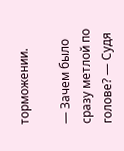торможении.

— Зачем было сразу метлой по голове? — Судя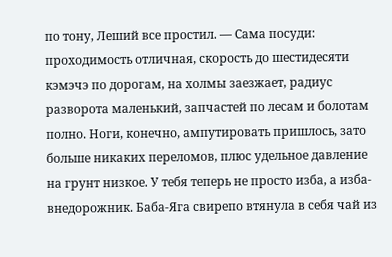по тону, Леший все простил. — Сама посуди: проходимость отличная, скорость до шестидесяти кэмэчэ по дорогам, на холмы заезжает, радиус разворота маленький, запчастей по лесам и болотам полно. Ноги, конечно, ампутировать пришлось, зато больше никаких переломов, плюс удельное давление на грунт низкое. У тебя теперь не просто изба, а изба-внедорожник. Баба-Яга свирепо втянула в себя чай из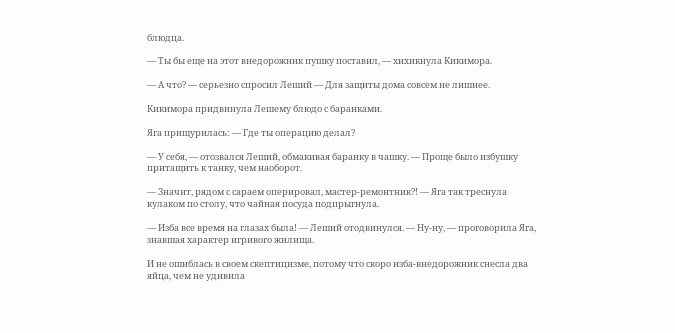блюдца.

— Ты бы еще на этот внедорожник пушку поставил, — хихикнула Кикимора.

— А что? — серьезно спросил Леший — Для защиты дома совсем не лишнее.

Кикимора придвинула Лешему блюдо с баранками.

Яга прищурилась: — Где ты операцию делал?

— У себя, — отозвался Леший, обмакивая баранку в чашку. — Проще было избушку притащить к танку, чем наоборот.

— Значит, рядом с сараем оперировал, мастер-ремонтник?! — Яга так треснула кулаком по столу, что чайная посуда подпрыгнула.

— Изба все время на глазах была! — Леший отодвинулся. — Ну-ну, — проговорила Яга, знавшая характер игривого жилища.

И не ошиблась в своем скептицизме, потому что скоро изба-внедорожник снесла два яйца, чем не удивила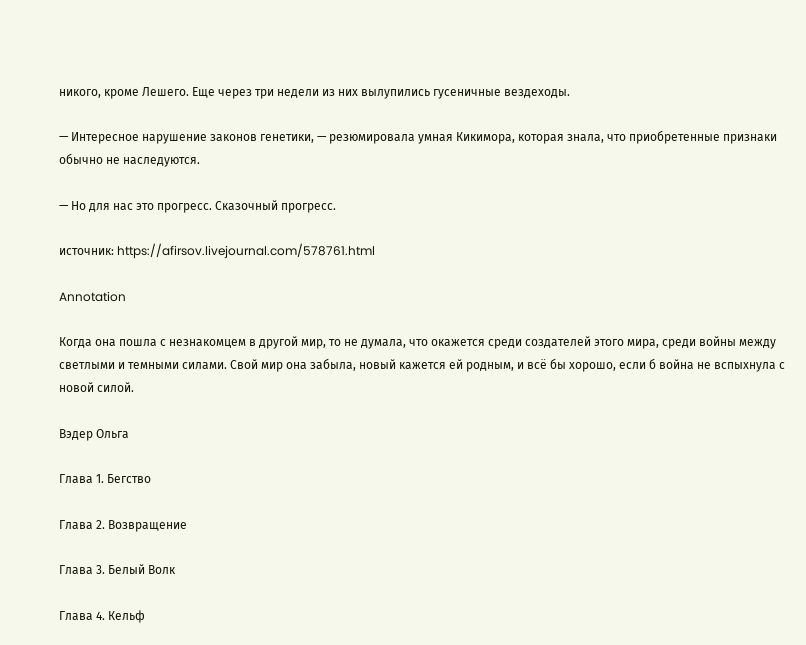никого, кроме Лешего. Еще через три недели из них вылупились гусеничные вездеходы.

— Интересное нарушение законов генетики, — резюмировала умная Кикимора, которая знала, что приобретенные признаки обычно не наследуются.

— Но для нас это прогресс. Сказочный прогресс.

источник: https://afirsov.livejournal.com/578761.html

Annotation

Когда она пошла с незнакомцем в другой мир, то не думала, что окажется среди создателей этого мира, среди войны между светлыми и темными силами. Свой мир она забыла, новый кажется ей родным, и всё бы хорошо, если б война не вспыхнула с новой силой.

Вэдер Ольга

Глава 1. Бегство

Глава 2. Возвращение

Глава 3. Белый Волк

Глава 4. Кельф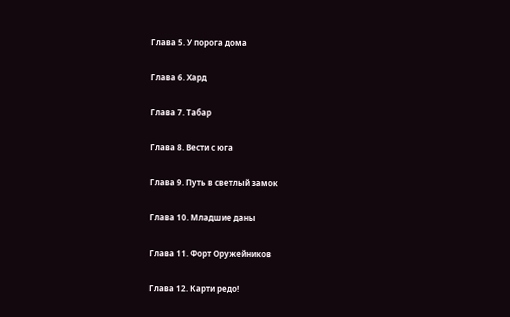Глава 5. У порога дома

Глава 6. Хард

Глава 7. Табар

Глава 8. Вести с юга

Глава 9. Путь в светлый замок

Глава 10. Младшие даны

Глава 11. Форт Оружейников

Глава 12. Карти редо!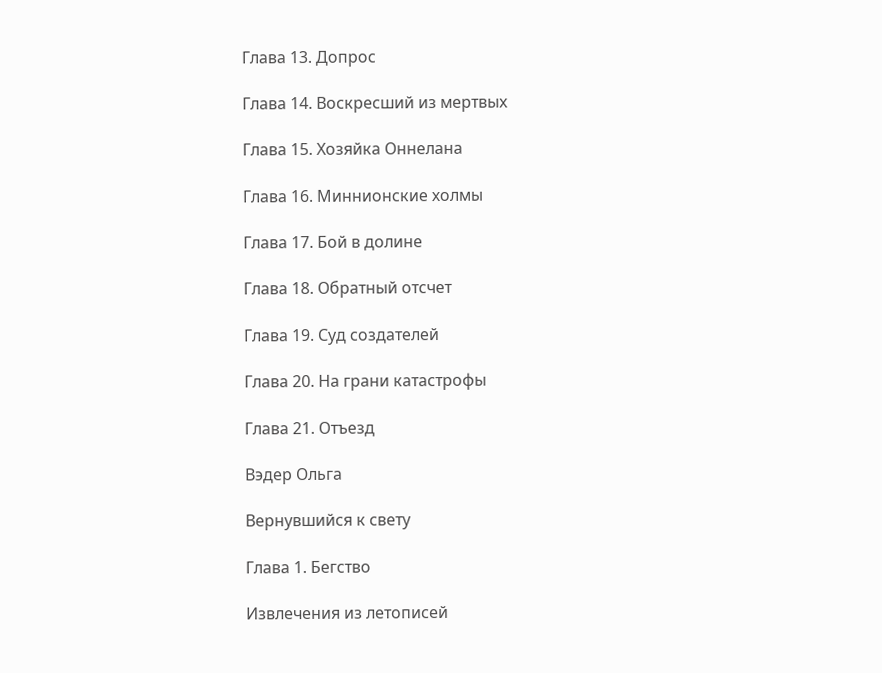Глава 13. Допрос

Глава 14. Воскресший из мертвых

Глава 15. Хозяйка Оннелана

Глава 16. Миннионские холмы

Глава 17. Бой в долине

Глава 18. Обратный отсчет

Глава 19. Суд создателей

Глава 20. На грани катастрофы

Глава 21. Отъезд

Вэдер Ольга

Вернувшийся к свету

Глава 1. Бегство

Извлечения из летописей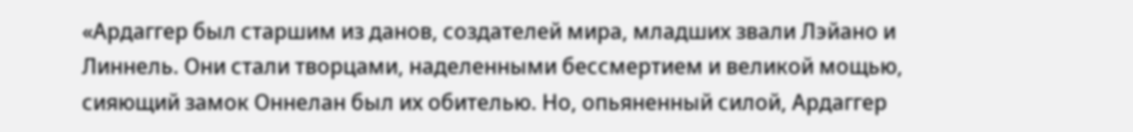«Ардаггер был старшим из данов, создателей мира, младших звали Лэйано и Линнель. Они стали творцами, наделенными бессмертием и великой мощью, сияющий замок Оннелан был их обителью. Но, опьяненный силой, Ардаггер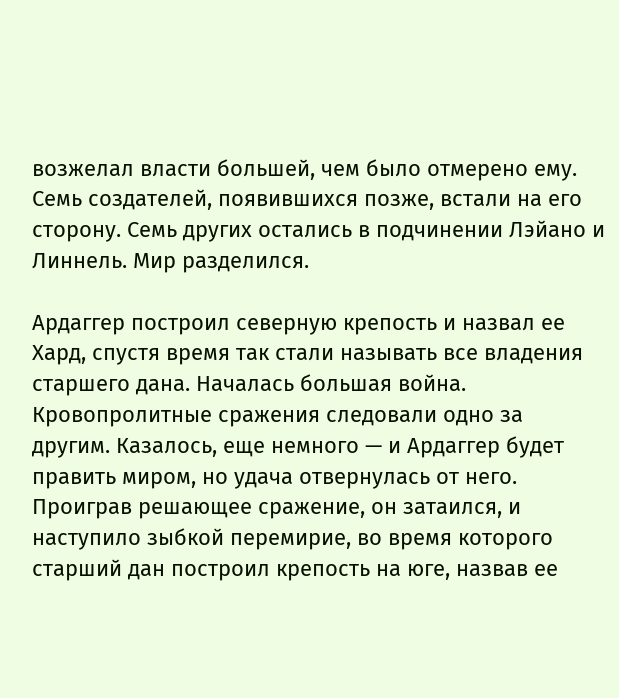возжелал власти большей, чем было отмерено ему. Семь создателей, появившихся позже, встали на его сторону. Семь других остались в подчинении Лэйано и Линнель. Мир разделился.

Ардаггер построил северную крепость и назвал ее Хард, спустя время так стали называть все владения старшего дана. Началась большая война. Кровопролитные сражения следовали одно за другим. Казалось, еще немного — и Ардаггер будет править миром, но удача отвернулась от него. Проиграв решающее сражение, он затаился, и наступило зыбкой перемирие, во время которого старший дан построил крепость на юге, назвав ее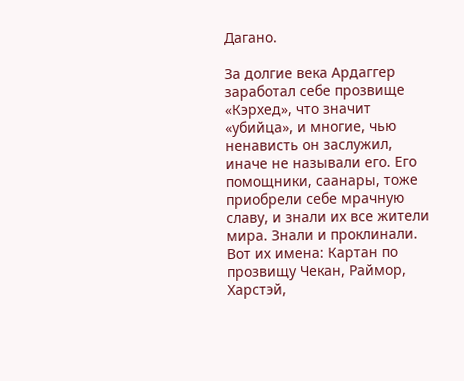Дагано.

За долгие века Ардаггер заработал себе прозвище «Кэрхед», что значит «убийца», и многие, чью ненависть он заслужил, иначе не называли его. Его помощники, саанары, тоже приобрели себе мрачную славу, и знали их все жители мира. Знали и проклинали. Вот их имена: Картан по прозвищу Чекан, Раймор, Харстэй,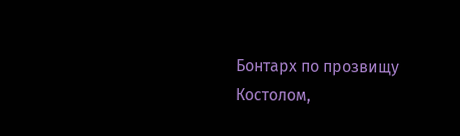Бонтарх по прозвищу Костолом,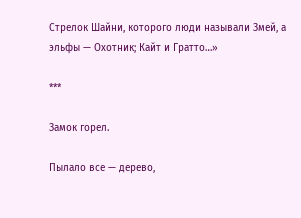Стрелок Шайни, которого люди называли Змей, а эльфы — Охотник; Кайт и Гратто…»

***

Замок горел.

Пылало все — дерево,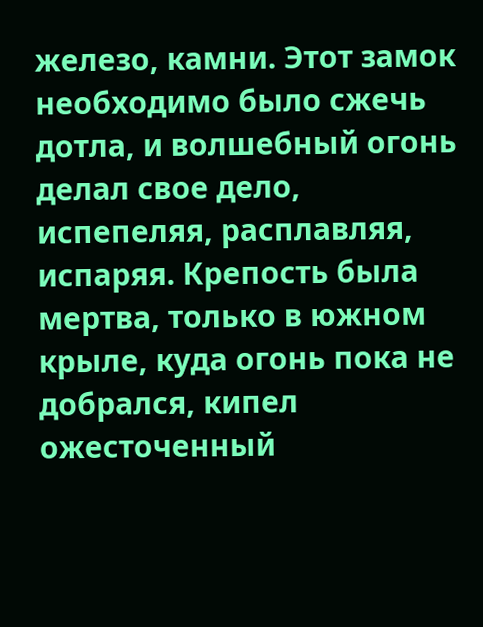железо, камни. Этот замок необходимо было сжечь дотла, и волшебный огонь делал свое дело, испепеляя, расплавляя, испаряя. Крепость была мертва, только в южном крыле, куда огонь пока не добрался, кипел ожесточенный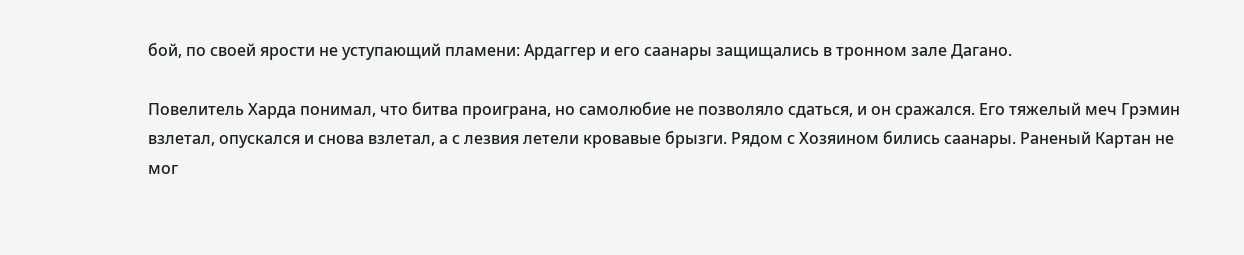бой, по своей ярости не уступающий пламени: Ардаггер и его саанары защищались в тронном зале Дагано.

Повелитель Харда понимал, что битва проиграна, но самолюбие не позволяло сдаться, и он сражался. Его тяжелый меч Грэмин взлетал, опускался и снова взлетал, а с лезвия летели кровавые брызги. Рядом с Хозяином бились саанары. Раненый Картан не мог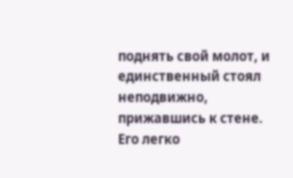поднять свой молот, и единственный стоял неподвижно, прижавшись к стене. Его легко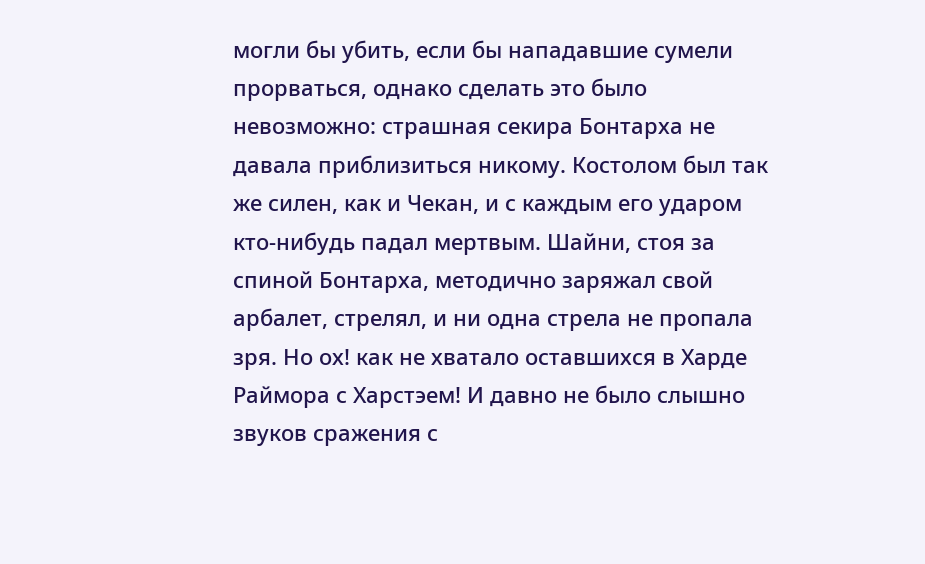могли бы убить, если бы нападавшие сумели прорваться, однако сделать это было невозможно: страшная секира Бонтарха не давала приблизиться никому. Костолом был так же силен, как и Чекан, и с каждым его ударом кто-нибудь падал мертвым. Шайни, стоя за спиной Бонтарха, методично заряжал свой арбалет, стрелял, и ни одна стрела не пропала зря. Но ох! как не хватало оставшихся в Харде Раймора с Харстэем! И давно не было слышно звуков сражения с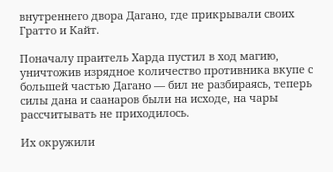внутреннего двора Дагано, где прикрывали своих Гратто и Кайт.

Поначалу праитель Харда пустил в ход магию, уничтожив изрядное количество противника вкупе с большей частью Дагано — бил не разбираясь, теперь силы дана и саанаров были на исходе, на чары рассчитывать не приходилось.

Их окружили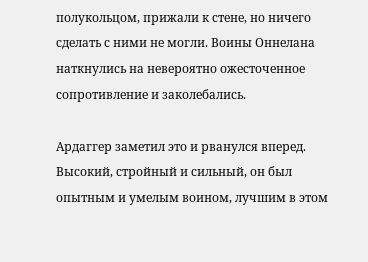полукольцом, прижали к стене, но ничего сделать с ними не могли. Воины Оннелана наткнулись на невероятно ожесточенное сопротивление и заколебались.

Ардаггер заметил это и рванулся вперед. Высокий, стройный и сильный, он был опытным и умелым воином, лучшим в этом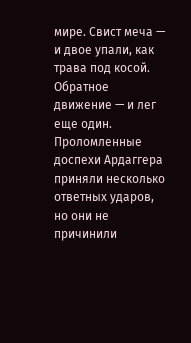мире. Свист меча — и двое упали, как трава под косой. Обратное движение — и лег еще один. Проломленные доспехи Ардаггера приняли несколько ответных ударов, но они не причинили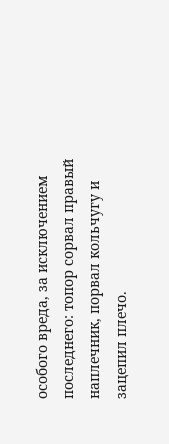особого вреда, за исключением последнего: топор сорвал правый наплечник, порвал кольчугу и зацепил плечо.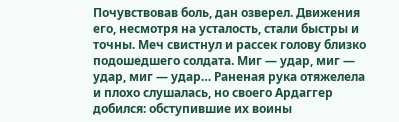Почувствовав боль, дан озверел. Движения его, несмотря на усталость, стали быстры и точны. Меч свистнул и рассек голову близко подошедшего солдата. Миг — удар, миг — удар, миг — удар… Раненая рука отяжелела и плохо слушалась, но своего Ардаггер добился: обступившие их воины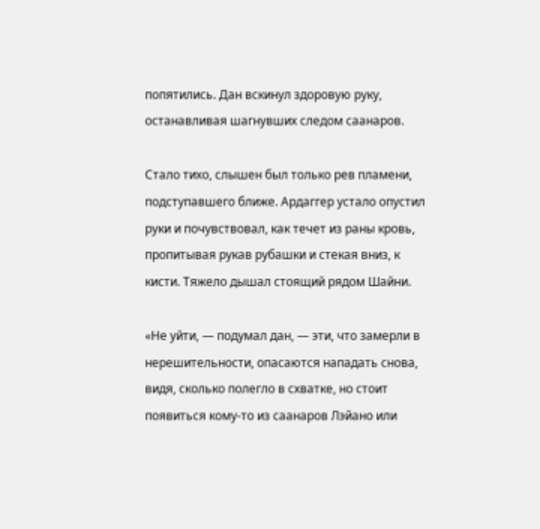попятились. Дан вскинул здоровую руку, останавливая шагнувших следом саанаров.

Стало тихо, слышен был только рев пламени, подступавшего ближе. Ардаггер устало опустил руки и почувствовал, как течет из раны кровь, пропитывая рукав рубашки и стекая вниз, к кисти. Тяжело дышал стоящий рядом Шайни.

«Не уйти, — подумал дан, — эти, что замерли в нерешительности, опасаются нападать снова, видя, сколько полегло в схватке, но стоит появиться кому-то из саанаров Лэйано или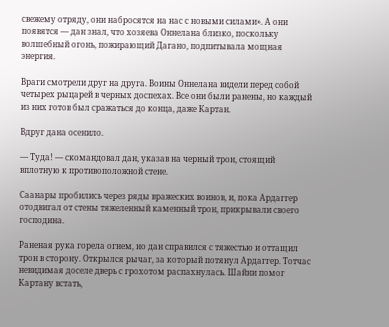свежему отряду, они набросятся на нас с новыми силами». А они появятся — дан знал, что хозяева Оннелана близко, поскольку волшебный огонь, пожирающий Дагано, подпитывала мощная энергия.

Враги смотрели друг на друга. Воины Оннелана видели перед собой четырех рыцарей в черных доспехах. Все они были ранены, но каждый из них готов был сражаться до конца, даже Картан.

Вдруг дана осенило.

— Туда! — скомандовал дан, указав на черный трон, стоящий вплотную к противоположной стене.

Саанары пробились через ряды вражеских воинов, и, пока Ардаггер отодвигал от стены тяжеленный каменный трон, прикрывали своего господина.

Раненая рука горела огнем, но дан справился с тяжестью и оттащил трон в сторону. Открылся рычаг, за который потянул Ардаггер. Тотчас невидимая доселе дверь с грохотом распахнулась. Шайни помог Картану встать,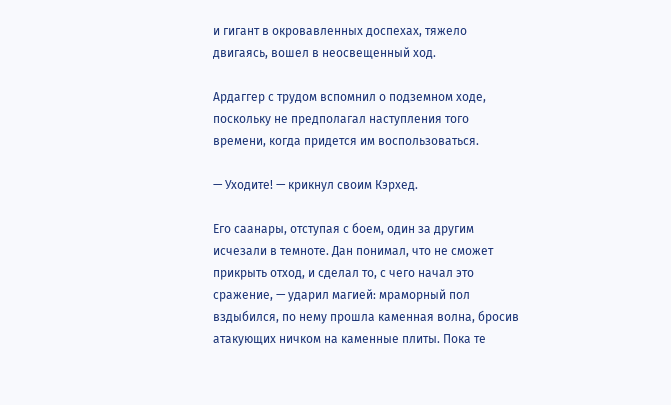и гигант в окровавленных доспехах, тяжело двигаясь, вошел в неосвещенный ход.

Ардаггер с трудом вспомнил о подземном ходе, поскольку не предполагал наступления того времени, когда придется им воспользоваться.

— Уходите! — крикнул своим Кэрхед.

Его саанары, отступая с боем, один за другим исчезали в темноте. Дан понимал, что не сможет прикрыть отход, и сделал то, с чего начал это сражение, — ударил магией: мраморный пол вздыбился, по нему прошла каменная волна, бросив атакующих ничком на каменные плиты. Пока те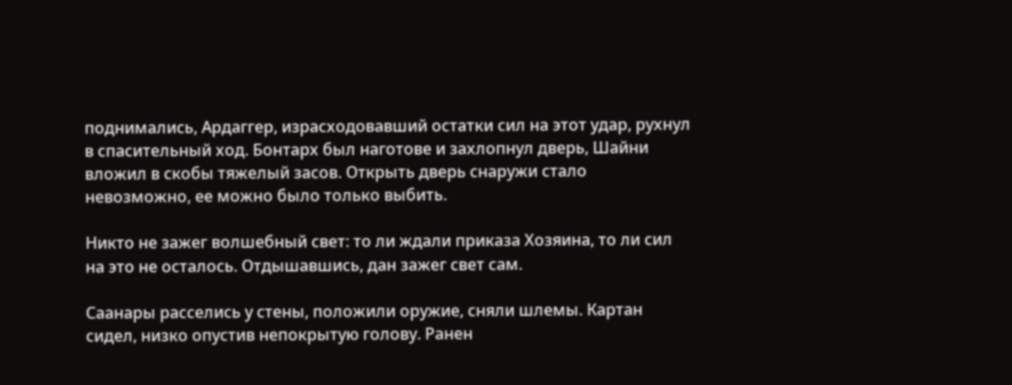поднимались, Ардаггер, израсходовавший остатки сил на этот удар, рухнул в спасительный ход. Бонтарх был наготове и захлопнул дверь, Шайни вложил в скобы тяжелый засов. Открыть дверь снаружи стало невозможно, ее можно было только выбить.

Никто не зажег волшебный свет: то ли ждали приказа Хозяина, то ли сил на это не осталось. Отдышавшись, дан зажег свет сам.

Саанары расселись у стены, положили оружие, сняли шлемы. Картан сидел, низко опустив непокрытую голову. Ранен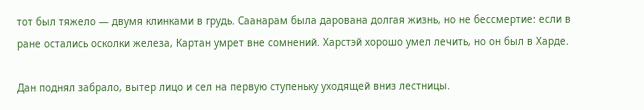тот был тяжело — двумя клинками в грудь. Саанарам была дарована долгая жизнь, но не бессмертие: если в ране остались осколки железа, Картан умрет вне сомнений. Харстэй хорошо умел лечить, но он был в Харде.

Дан поднял забрало, вытер лицо и сел на первую ступеньку уходящей вниз лестницы.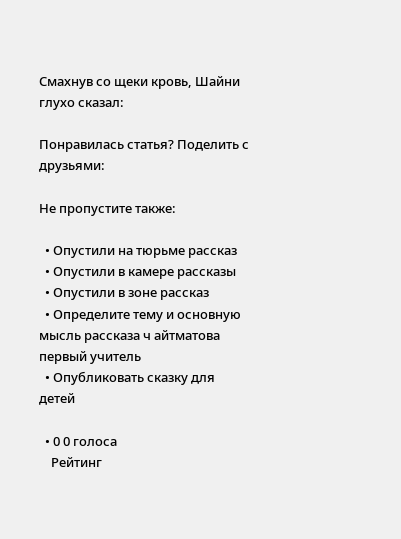Смахнув со щеки кровь, Шайни глухо сказал:

Понравилась статья? Поделить с друзьями:

Не пропустите также:

  • Опустили на тюрьме рассказ
  • Опустили в камере рассказы
  • Опустили в зоне рассказ
  • Определите тему и основную мысль рассказа ч айтматова первый учитель
  • Опубликовать сказку для детей

  • 0 0 голоса
    Рейтинг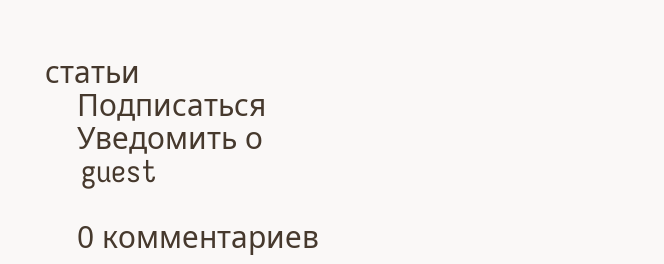статьи
    Подписаться
    Уведомить о
    guest

    0 комментариев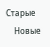Старые
    Новые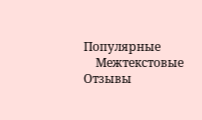Популярные
    Межтекстовые Отзывы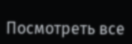Посмотреть все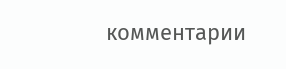комментарии